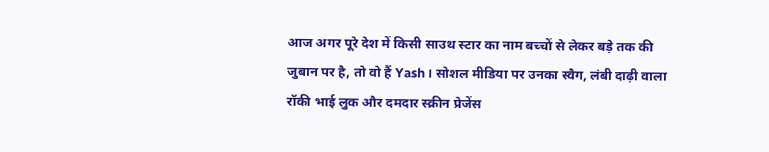आज अगर पूरे देश में किसी साउथ स्टार का नाम बच्चों से लेकर बड़े तक की जुबान पर है, तो वो हैं Yash। सोशल मीडिया पर उनका स्वैग, लंबी दाढ़ी वाला रॉकी भाई लुक और दमदार स्क्रीन प्रेजेंस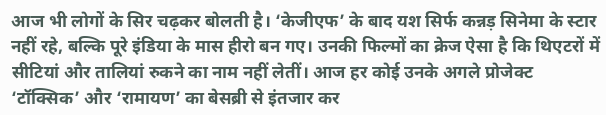आज भी लोगों के सिर चढ़कर बोलती है। ‘केजीएफ’ के बाद यश सिर्फ कन्नड़ सिनेमा के स्टार नहीं रहे, बल्कि पूरे इंडिया के मास हीरो बन गए। उनकी फिल्मों का क्रेज ऐसा है कि थिएटरों में सीटियां और तालियां रुकने का नाम नहीं लेतीं। आज हर कोई उनके अगले प्रोजेक्ट ‘टॉक्सिक’ और ‘रामायण’ का बेसब्री से इंतजार कर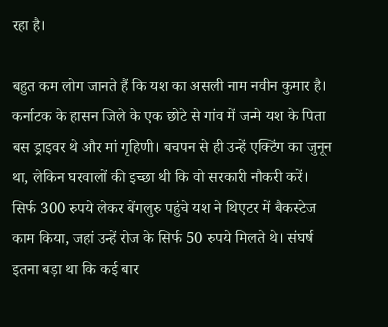रहा है।

बहुत कम लोग जानते हैं कि यश का असली नाम नवीन कुमार है। कर्नाटक के हासन जिले के एक छोटे से गांव में जन्मे यश के पिता बस ड्राइवर थे और मां गृहिणी। बचपन से ही उन्हें एक्टिंग का जुनून था, लेकिन घरवालों की इच्छा थी कि वो सरकारी नौकरी करें। सिर्फ 300 रुपये लेकर बेंगलुरु पहुंचे यश ने थिएटर में बैकस्टेज काम किया, जहां उन्हें रोज के सिर्फ 50 रुपये मिलते थे। संघर्ष इतना बड़ा था कि कई बार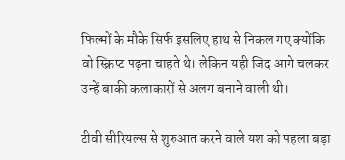फिल्मों के मौके सिर्फ इसलिए हाथ से निकल गए क्योंकि वो स्क्रिप्ट पढ़ना चाहते थे। लेकिन यही जिद आगे चलकर उन्हें बाकी कलाकारों से अलग बनाने वाली थी।

टीवी सीरियल्स से शुरुआत करने वाले यश को पहला बड़ा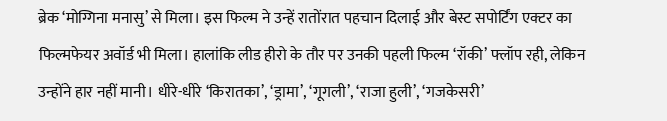ब्रेक ‘मोग्गिना मनासु’ से मिला। इस फिल्म ने उन्हें रातोंरात पहचान दिलाई और बेस्ट सपोर्टिंग एक्टर का फिल्मफेयर अवॉर्ड भी मिला। हालांकि लीड हीरो के तौर पर उनकी पहली फिल्म ‘रॉकी’ फ्लॉप रही, लेकिन उन्होंने हार नहीं मानी। धीरे-धीरे ‘किरातका’, ‘ड्रामा’, ‘गूगली’, ‘राजा हुली’, ‘गजकेसरी’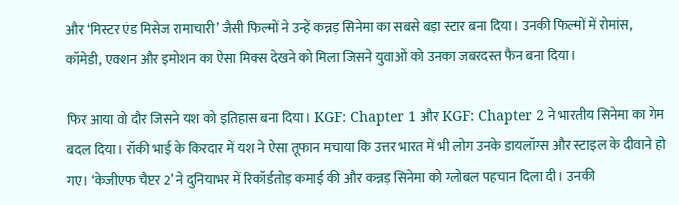और ‘मिस्टर एंड मिसेज रामाचारी’ जैसी फिल्मों ने उन्हें कन्नड़ सिनेमा का सबसे बड़ा स्टार बना दिया। उनकी फिल्मों में रोमांस, कॉमेडी, एक्शन और इमोशन का ऐसा मिक्स देखने को मिला जिसने युवाओं को उनका जबरदस्त फैन बना दिया।

फिर आया वो दौर जिसने यश को इतिहास बना दिया। KGF: Chapter 1 और KGF: Chapter 2 ने भारतीय सिनेमा का गेम बदल दिया। रॉकी भाई के किरदार में यश ने ऐसा तूफान मचाया कि उत्तर भारत में भी लोग उनके डायलॉग्स और स्टाइल के दीवाने हो गए। ‘केजीएफ चैप्टर 2’ ने दुनियाभर में रिकॉर्डतोड़ कमाई की और कन्नड़ सिनेमा को ग्लोबल पहचान दिला दी। उनकी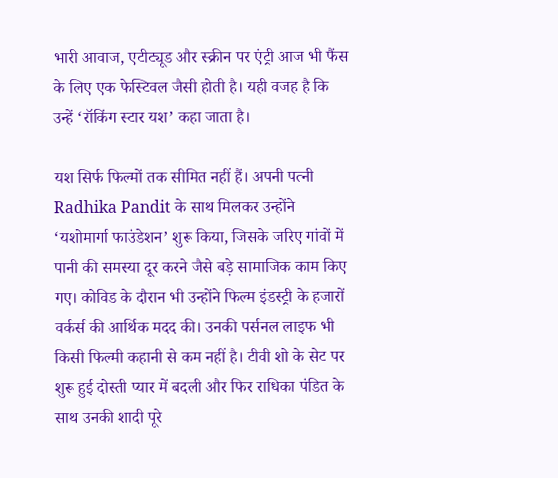भारी आवाज, एटीट्यूड और स्क्रीन पर एंट्री आज भी फैंस के लिए एक फेस्टिवल जैसी होती है। यही वजह है कि उन्हें ‘रॉकिंग स्टार यश’ कहा जाता है।

यश सिर्फ फिल्मों तक सीमित नहीं हैं। अपनी पत्नी Radhika Pandit के साथ मिलकर उन्होंने ‘यशोमार्गा फाउंडेशन’ शुरू किया, जिसके जरिए गांवों में पानी की समस्या दूर करने जैसे बड़े सामाजिक काम किए गए। कोविड के दौरान भी उन्होंने फिल्म इंडस्ट्री के हजारों वर्कर्स की आर्थिक मदद की। उनकी पर्सनल लाइफ भी किसी फिल्मी कहानी से कम नहीं है। टीवी शो के सेट पर शुरू हुई दोस्ती प्यार में बदली और फिर राधिका पंडित के साथ उनकी शादी पूरे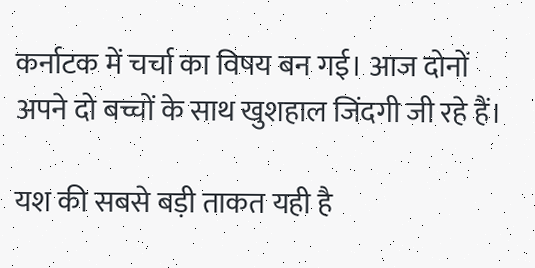कर्नाटक में चर्चा का विषय बन गई। आज दोनों अपने दो बच्चों के साथ खुशहाल जिंदगी जी रहे हैं।

यश की सबसे बड़ी ताकत यही है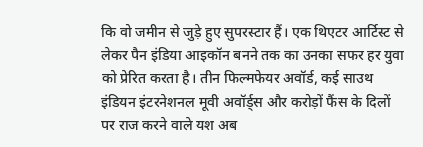कि वो जमीन से जुड़े हुए सुपरस्टार हैं। एक थिएटर आर्टिस्ट से लेकर पैन इंडिया आइकॉन बनने तक का उनका सफर हर युवा को प्रेरित करता है। तीन फिल्मफेयर अवॉर्ड, कई साउथ इंडियन इंटरनेशनल मूवी अवॉर्ड्स और करोड़ों फैंस के दिलों पर राज करने वाले यश अब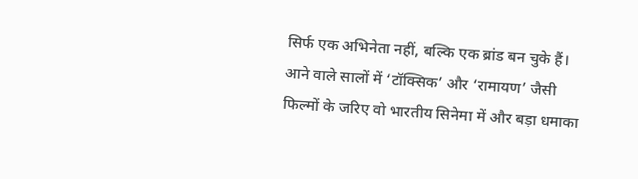सिर्फ एक अभिनेता नहीं, बल्कि एक ब्रांड बन चुके हैं। आने वाले सालों में ‘टॉक्सिक’ और ‘रामायण’ जैसी फिल्मों के जरिए वो भारतीय सिनेमा में और बड़ा धमाका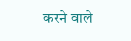करने वाले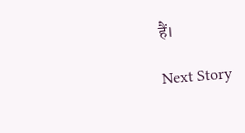हैं।

Next Story